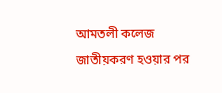আমতলী কলেজ জাতীয়করণ হওয়ার পর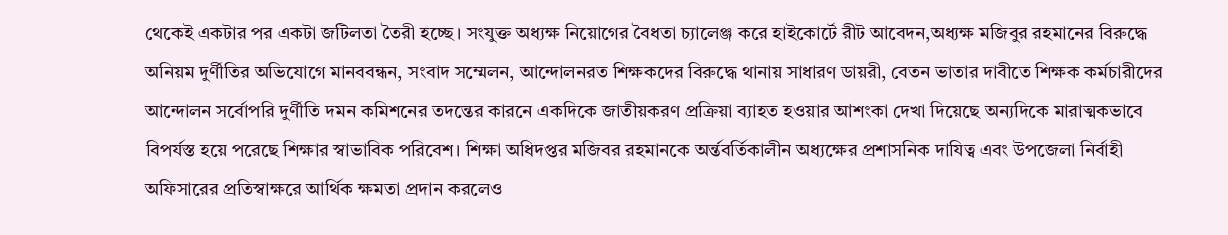থেকেই একটার পর একটা জটিলতা তৈরী হচ্ছে। সংযুক্ত অধ্যক্ষ নিয়োগের বৈধতা চ্যালেঞ্জ করে হাইকোর্টে রীট আবেদন,অধ্যক্ষ মজিবুর রহমানের বিরুদ্ধে অনিয়ম দুর্ণীতির অভিযোগে মানববন্ধন, সংবাদ সম্মেলন, আন্দোলনরত শিক্ষকদের বিরুদ্ধে থানায় সাধারণ ডায়রী, বেতন ভাতার দাবীতে শিক্ষক কর্মচারীদের আন্দোলন সর্বোপরি দুর্ণীতি দমন কমিশনের তদন্তের কারনে একদিকে জাতীয়করণ প্রক্রিয়া ব্যাহত হওয়ার আশংকা দেখা দিয়েছে অন্যদিকে মারাত্মকভাবে বিপর্যস্ত হয়ে পরেছে শিক্ষার স্বাভাবিক পরিবেশ। শিক্ষা অধিদপ্তর মজিবর রহমানকে অর্ন্তবর্তিকালীন অধ্যক্ষের প্রশাসনিক দাযিত্ব এবং উপজেলা নির্বাহী অফিসারের প্রতিস্বাক্ষরে আর্থিক ক্ষমতা প্রদান করলেও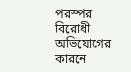পরস্পর বিরোধী অভিযোগের কারনে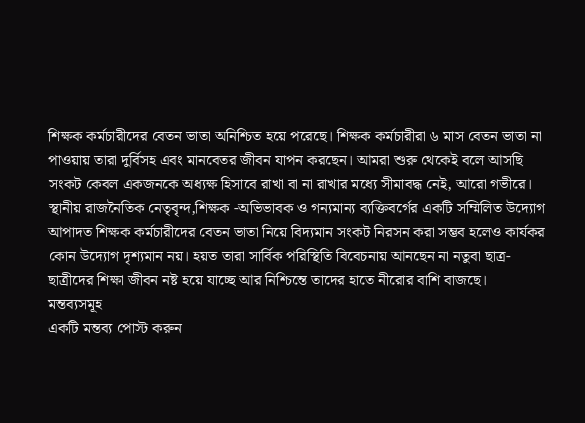শিক্ষক কর্মচারীদের বেতন ভাতা অনিশ্চিত হয়ে পরেছে। শিক্ষক কর্মচারীরা ৬ মাস বেতন ভাতা না পাওয়ায় তারা দুর্বিসহ এবং মানবেতর জীবন যাপন করছেন। আমরা শুরু থেকেই বলে আসছি সংকট কেবল একজনকে অধ্যক্ষ হিসাবে রাখা বা না রাখার মধ্যে সীমাবদ্ধ নেই, আরো গভীরে। স্থানীয় রাজনৈতিক নেতৃবৃন্দ,শিক্ষক -অভিভাবক ও গন্যমান্য ব্যক্তিবর্গের একটি সম্মিলিত উদ্যোগ আপাদত শিক্ষক কর্মচারীদের বেতন ভাতা নিয়ে বিদ্যমান সংকট নিরসন করা সম্ভব হলেও কার্যকর কোন উদ্যোগ দৃশ্যমান নয়। হয়ত তারা সার্বিক পরিস্থিতি বিবেচনায় আনছেন না নতুবা ছাত্র-ছাত্রীদের শিক্ষা জীবন নষ্ট হয়ে যাচ্ছে আর নিশ্চিন্তে তাদের হাতে নীরোর বাশি বাজছে।
মন্তব্যসমূহ
একটি মন্তব্য পোস্ট করুন